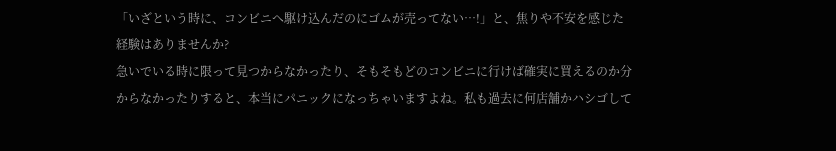「いざという時に、コンビニへ駆け込んだのにゴムが売ってない…!」と、焦りや不安を感じた経験はありませんか?
急いでいる時に限って見つからなかったり、そもそもどのコンビニに行けば確実に買えるのか分からなかったりすると、本当にパニックになっちゃいますよね。私も過去に何店舗かハシゴして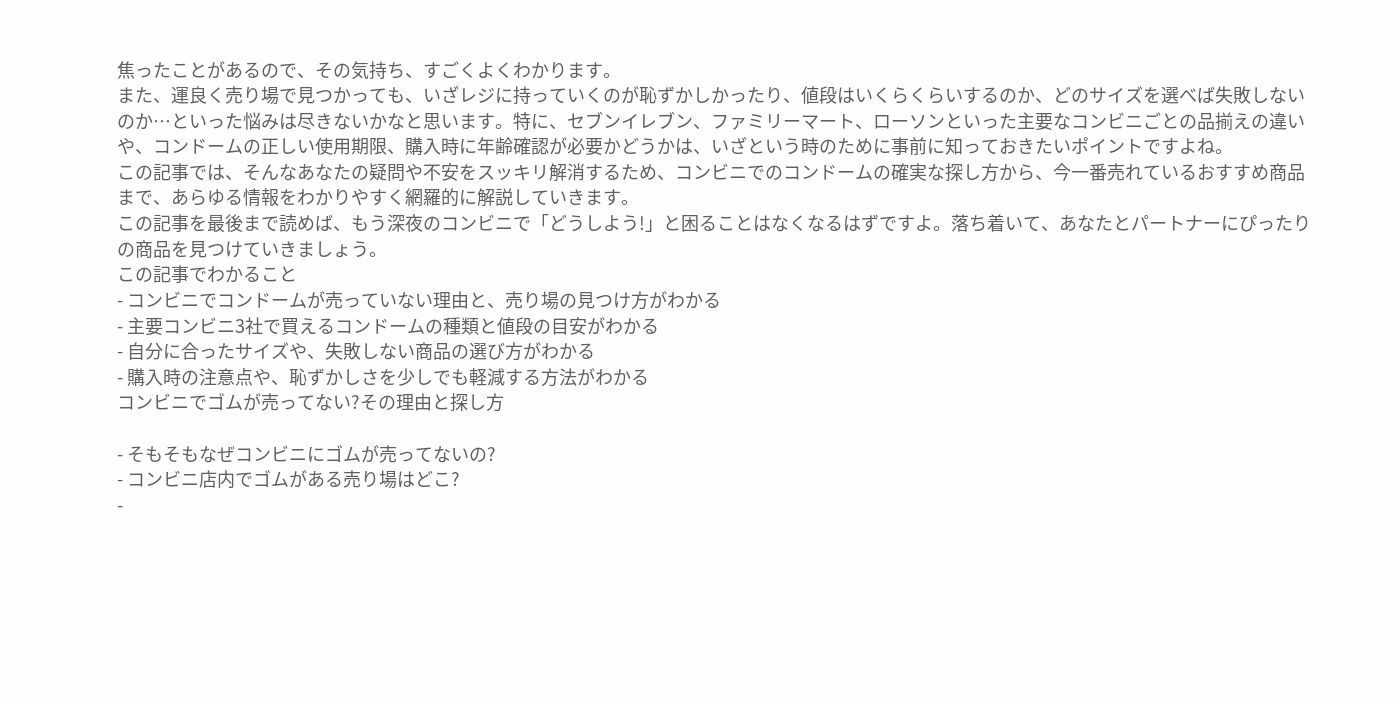焦ったことがあるので、その気持ち、すごくよくわかります。
また、運良く売り場で見つかっても、いざレジに持っていくのが恥ずかしかったり、値段はいくらくらいするのか、どのサイズを選べば失敗しないのか…といった悩みは尽きないかなと思います。特に、セブンイレブン、ファミリーマート、ローソンといった主要なコンビニごとの品揃えの違いや、コンドームの正しい使用期限、購入時に年齢確認が必要かどうかは、いざという時のために事前に知っておきたいポイントですよね。
この記事では、そんなあなたの疑問や不安をスッキリ解消するため、コンビニでのコンドームの確実な探し方から、今一番売れているおすすめ商品まで、あらゆる情報をわかりやすく網羅的に解説していきます。
この記事を最後まで読めば、もう深夜のコンビニで「どうしよう!」と困ることはなくなるはずですよ。落ち着いて、あなたとパートナーにぴったりの商品を見つけていきましょう。
この記事でわかること
- コンビニでコンドームが売っていない理由と、売り場の見つけ方がわかる
- 主要コンビニ3社で買えるコンドームの種類と値段の目安がわかる
- 自分に合ったサイズや、失敗しない商品の選び方がわかる
- 購入時の注意点や、恥ずかしさを少しでも軽減する方法がわかる
コンビニでゴムが売ってない?その理由と探し方

- そもそもなぜコンビニにゴムが売ってないの?
- コンビニ店内でゴムがある売り場はどこ?
-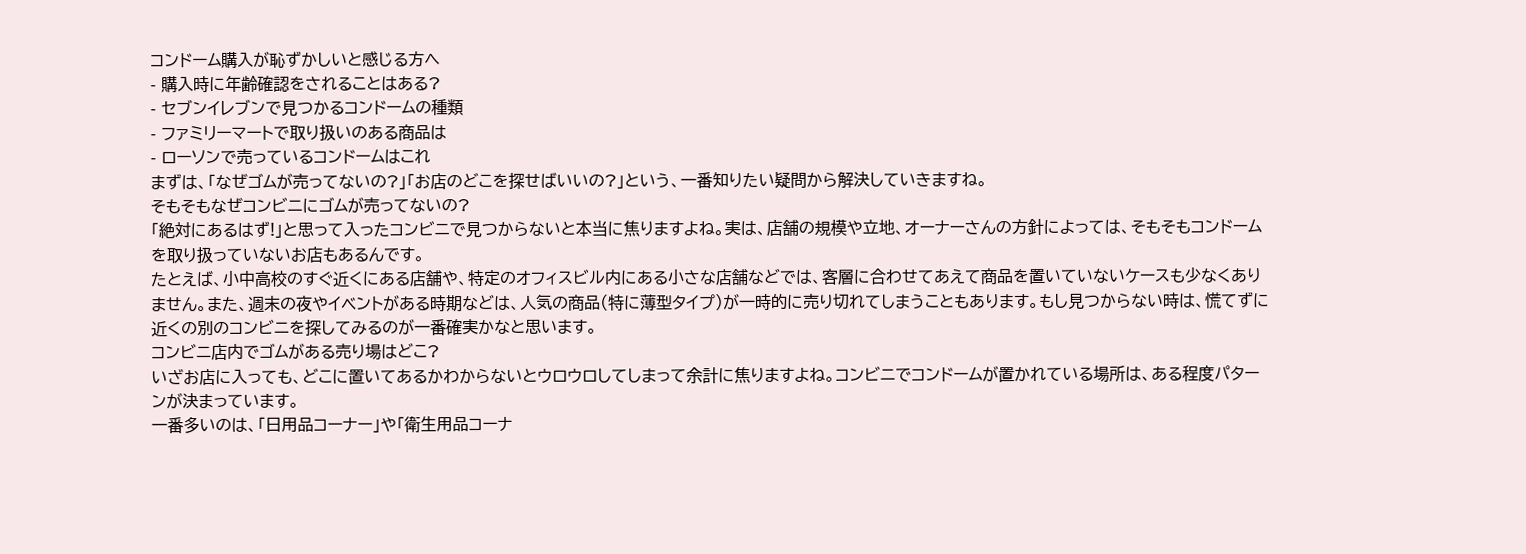コンドーム購入が恥ずかしいと感じる方へ
- 購入時に年齢確認をされることはある?
- セブンイレブンで見つかるコンドームの種類
- ファミリーマートで取り扱いのある商品は
- ローソンで売っているコンドームはこれ
まずは、「なぜゴムが売ってないの?」「お店のどこを探せばいいの?」という、一番知りたい疑問から解決していきますね。
そもそもなぜコンビニにゴムが売ってないの?
「絶対にあるはず!」と思って入ったコンビニで見つからないと本当に焦りますよね。実は、店舗の規模や立地、オーナーさんの方針によっては、そもそもコンドームを取り扱っていないお店もあるんです。
たとえば、小中高校のすぐ近くにある店舗や、特定のオフィスビル内にある小さな店舗などでは、客層に合わせてあえて商品を置いていないケースも少なくありません。また、週末の夜やイベントがある時期などは、人気の商品(特に薄型タイプ)が一時的に売り切れてしまうこともあります。もし見つからない時は、慌てずに近くの別のコンビニを探してみるのが一番確実かなと思います。
コンビニ店内でゴムがある売り場はどこ?
いざお店に入っても、どこに置いてあるかわからないとウロウロしてしまって余計に焦りますよね。コンビニでコンドームが置かれている場所は、ある程度パターンが決まっています。
一番多いのは、「日用品コーナー」や「衛生用品コーナ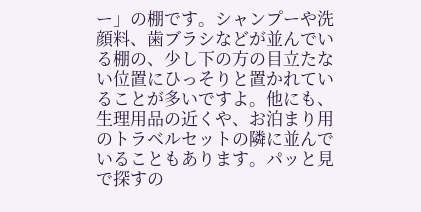ー」の棚です。シャンプーや洗顔料、歯ブラシなどが並んでいる棚の、少し下の方の目立たない位置にひっそりと置かれていることが多いですよ。他にも、生理用品の近くや、お泊まり用のトラベルセットの隣に並んでいることもあります。パッと見で探すの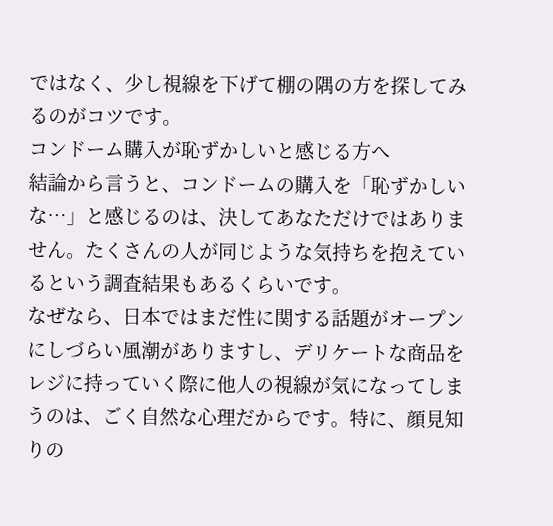ではなく、少し視線を下げて棚の隅の方を探してみるのがコツです。
コンドーム購入が恥ずかしいと感じる方へ
結論から言うと、コンドームの購入を「恥ずかしいな…」と感じるのは、決してあなただけではありません。たくさんの人が同じような気持ちを抱えているという調査結果もあるくらいです。
なぜなら、日本ではまだ性に関する話題がオープンにしづらい風潮がありますし、デリケートな商品をレジに持っていく際に他人の視線が気になってしまうのは、ごく自然な心理だからです。特に、顔見知りの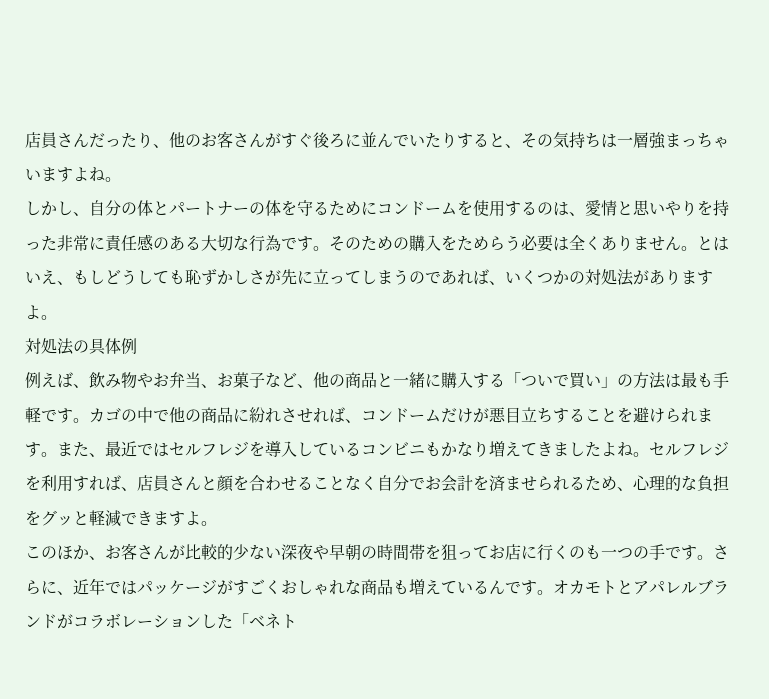店員さんだったり、他のお客さんがすぐ後ろに並んでいたりすると、その気持ちは一層強まっちゃいますよね。
しかし、自分の体とパートナーの体を守るためにコンドームを使用するのは、愛情と思いやりを持った非常に責任感のある大切な行為です。そのための購入をためらう必要は全くありません。とはいえ、もしどうしても恥ずかしさが先に立ってしまうのであれば、いくつかの対処法がありますよ。
対処法の具体例
例えば、飲み物やお弁当、お菓子など、他の商品と一緒に購入する「ついで買い」の方法は最も手軽です。カゴの中で他の商品に紛れさせれば、コンドームだけが悪目立ちすることを避けられます。また、最近ではセルフレジを導入しているコンビニもかなり増えてきましたよね。セルフレジを利用すれば、店員さんと顔を合わせることなく自分でお会計を済ませられるため、心理的な負担をグッと軽減できますよ。
このほか、お客さんが比較的少ない深夜や早朝の時間帯を狙ってお店に行くのも一つの手です。さらに、近年ではパッケージがすごくおしゃれな商品も増えているんです。オカモトとアパレルブランドがコラボレーションした「ベネト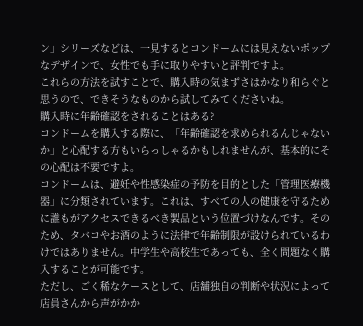ン」シリーズなどは、一見するとコンドームには見えないポップなデザインで、女性でも手に取りやすいと評判ですよ。
これらの方法を試すことで、購入時の気まずさはかなり和らぐと思うので、できそうなものから試してみてくださいね。
購入時に年齢確認をされることはある?
コンドームを購入する際に、「年齢確認を求められるんじゃないか」と心配する方もいらっしゃるかもしれませんが、基本的にその心配は不要ですよ。
コンドームは、避妊や性感染症の予防を目的とした「管理医療機器」に分類されています。これは、すべての人の健康を守るために誰もがアクセスできるべき製品という位置づけなんです。そのため、タバコやお酒のように法律で年齢制限が設けられているわけではありません。中学生や高校生であっても、全く問題なく購入することが可能です。
ただし、ごく稀なケースとして、店舗独自の判断や状況によって店員さんから声がかか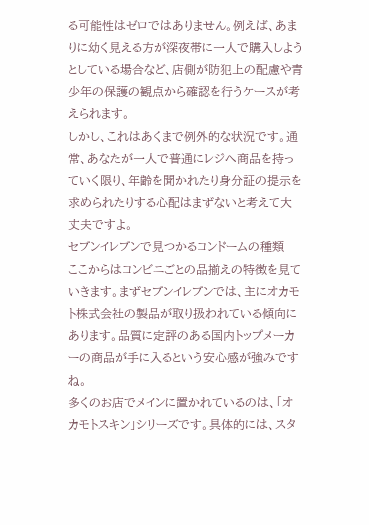る可能性はゼロではありません。例えば、あまりに幼く見える方が深夜帯に一人で購入しようとしている場合など、店側が防犯上の配慮や青少年の保護の観点から確認を行うケースが考えられます。
しかし、これはあくまで例外的な状況です。通常、あなたが一人で普通にレジへ商品を持っていく限り、年齢を聞かれたり身分証の提示を求められたりする心配はまずないと考えて大丈夫ですよ。
セブンイレブンで見つかるコンドームの種類
ここからはコンビニごとの品揃えの特徴を見ていきます。まずセブンイレブンでは、主にオカモト株式会社の製品が取り扱われている傾向にあります。品質に定評のある国内トップメーカーの商品が手に入るという安心感が強みですね。
多くのお店でメインに置かれているのは、「オカモトスキン」シリーズです。具体的には、スタ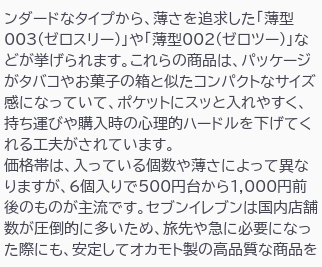ンダードなタイプから、薄さを追求した「薄型003(ゼロスリー)」や「薄型002(ゼロツー)」などが挙げられます。これらの商品は、パッケージがタバコやお菓子の箱と似たコンパクトなサイズ感になっていて、ポケットにスッと入れやすく、持ち運びや購入時の心理的ハードルを下げてくれる工夫がされています。
価格帯は、入っている個数や薄さによって異なりますが、6個入りで500円台から1,000円前後のものが主流です。セブンイレブンは国内店舗数が圧倒的に多いため、旅先や急に必要になった際にも、安定してオカモト製の高品質な商品を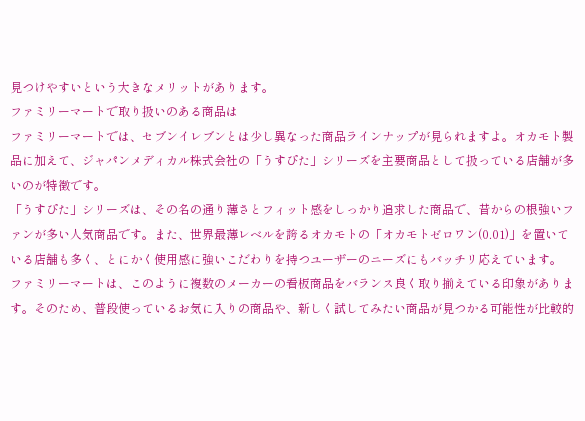見つけやすいという大きなメリットがあります。
ファミリーマートで取り扱いのある商品は
ファミリーマートでは、セブンイレブンとは少し異なった商品ラインナップが見られますよ。オカモト製品に加えて、ジャパンメディカル株式会社の「うすぴた」シリーズを主要商品として扱っている店舗が多いのが特徴です。
「うすぴた」シリーズは、その名の通り薄さとフィット感をしっかり追求した商品で、昔からの根強いファンが多い人気商品です。また、世界最薄レベルを誇るオカモトの「オカモトゼロワン(0.01)」を置いている店舗も多く、とにかく使用感に強いこだわりを持つユーザーのニーズにもバッチリ応えています。
ファミリーマートは、このように複数のメーカーの看板商品をバランス良く取り揃えている印象があります。そのため、普段使っているお気に入りの商品や、新しく試してみたい商品が見つかる可能性が比較的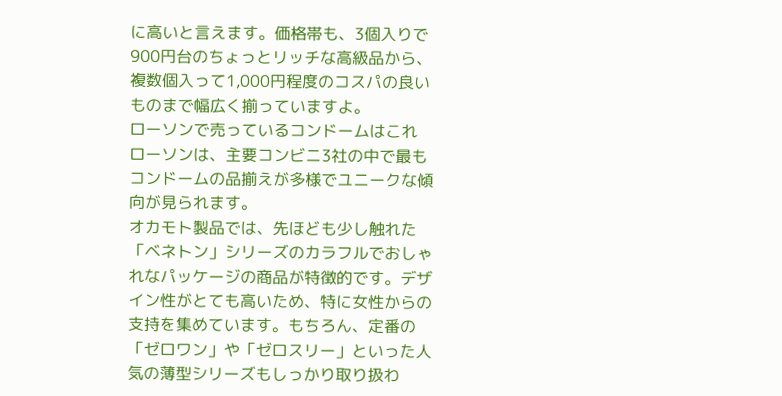に高いと言えます。価格帯も、3個入りで900円台のちょっとリッチな高級品から、複数個入って1,000円程度のコスパの良いものまで幅広く揃っていますよ。
ローソンで売っているコンドームはこれ
ローソンは、主要コンビニ3社の中で最もコンドームの品揃えが多様でユニークな傾向が見られます。
オカモト製品では、先ほども少し触れた「ベネトン」シリーズのカラフルでおしゃれなパッケージの商品が特徴的です。デザイン性がとても高いため、特に女性からの支持を集めています。もちろん、定番の「ゼロワン」や「ゼロスリー」といった人気の薄型シリーズもしっかり取り扱わ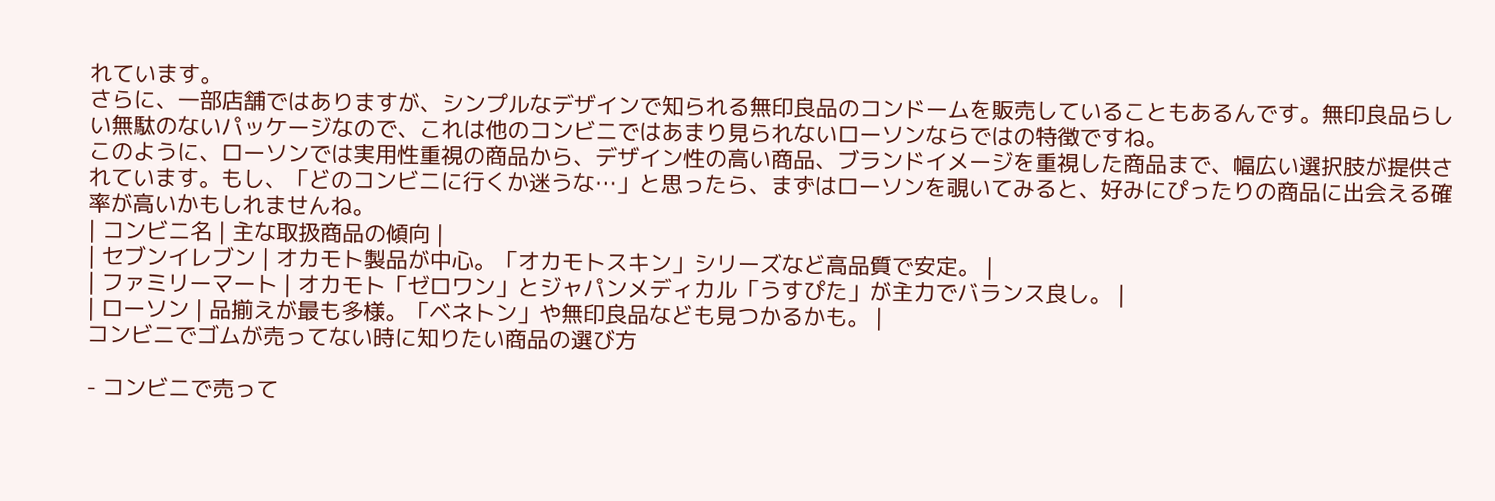れています。
さらに、一部店舗ではありますが、シンプルなデザインで知られる無印良品のコンドームを販売していることもあるんです。無印良品らしい無駄のないパッケージなので、これは他のコンビニではあまり見られないローソンならではの特徴ですね。
このように、ローソンでは実用性重視の商品から、デザイン性の高い商品、ブランドイメージを重視した商品まで、幅広い選択肢が提供されています。もし、「どのコンビニに行くか迷うな…」と思ったら、まずはローソンを覗いてみると、好みにぴったりの商品に出会える確率が高いかもしれませんね。
| コンビニ名 | 主な取扱商品の傾向 |
| セブンイレブン | オカモト製品が中心。「オカモトスキン」シリーズなど高品質で安定。 |
| ファミリーマート | オカモト「ゼロワン」とジャパンメディカル「うすぴた」が主力でバランス良し。 |
| ローソン | 品揃えが最も多様。「ベネトン」や無印良品なども見つかるかも。 |
コンビニでゴムが売ってない時に知りたい商品の選び方

- コンビニで売って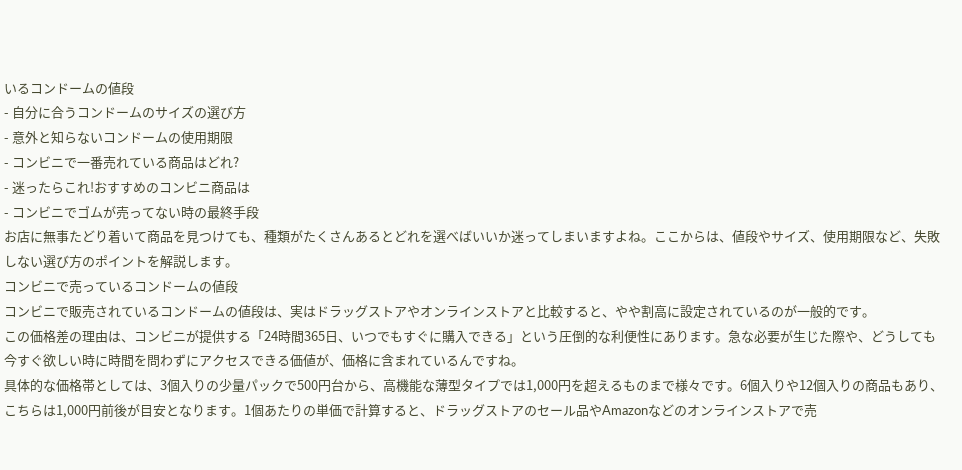いるコンドームの値段
- 自分に合うコンドームのサイズの選び方
- 意外と知らないコンドームの使用期限
- コンビニで一番売れている商品はどれ?
- 迷ったらこれ!おすすめのコンビニ商品は
- コンビニでゴムが売ってない時の最終手段
お店に無事たどり着いて商品を見つけても、種類がたくさんあるとどれを選べばいいか迷ってしまいますよね。ここからは、値段やサイズ、使用期限など、失敗しない選び方のポイントを解説します。
コンビニで売っているコンドームの値段
コンビニで販売されているコンドームの値段は、実はドラッグストアやオンラインストアと比較すると、やや割高に設定されているのが一般的です。
この価格差の理由は、コンビニが提供する「24時間365日、いつでもすぐに購入できる」という圧倒的な利便性にあります。急な必要が生じた際や、どうしても今すぐ欲しい時に時間を問わずにアクセスできる価値が、価格に含まれているんですね。
具体的な価格帯としては、3個入りの少量パックで500円台から、高機能な薄型タイプでは1,000円を超えるものまで様々です。6個入りや12個入りの商品もあり、こちらは1,000円前後が目安となります。1個あたりの単価で計算すると、ドラッグストアのセール品やAmazonなどのオンラインストアで売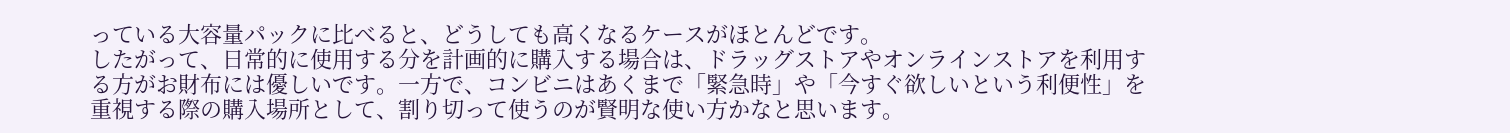っている大容量パックに比べると、どうしても高くなるケースがほとんどです。
したがって、日常的に使用する分を計画的に購入する場合は、ドラッグストアやオンラインストアを利用する方がお財布には優しいです。一方で、コンビニはあくまで「緊急時」や「今すぐ欲しいという利便性」を重視する際の購入場所として、割り切って使うのが賢明な使い方かなと思います。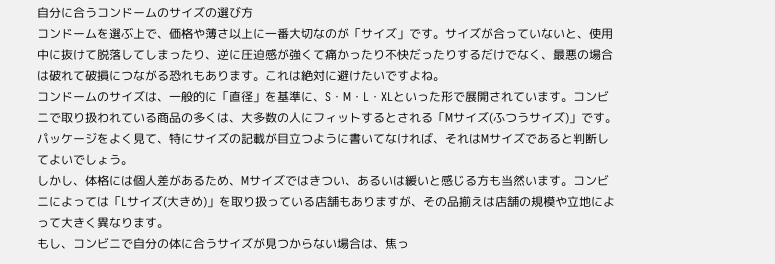自分に合うコンドームのサイズの選び方
コンドームを選ぶ上で、価格や薄さ以上に一番大切なのが「サイズ」です。サイズが合っていないと、使用中に抜けて脱落してしまったり、逆に圧迫感が強くて痛かったり不快だったりするだけでなく、最悪の場合は破れて破損につながる恐れもあります。これは絶対に避けたいですよね。
コンドームのサイズは、一般的に「直径」を基準に、S・M・L・XLといった形で展開されています。コンビニで取り扱われている商品の多くは、大多数の人にフィットするとされる「Mサイズ(ふつうサイズ)」です。パッケージをよく見て、特にサイズの記載が目立つように書いてなければ、それはMサイズであると判断してよいでしょう。
しかし、体格には個人差があるため、Mサイズではきつい、あるいは緩いと感じる方も当然います。コンビニによっては「Lサイズ(大きめ)」を取り扱っている店舗もありますが、その品揃えは店舗の規模や立地によって大きく異なります。
もし、コンビニで自分の体に合うサイズが見つからない場合は、焦っ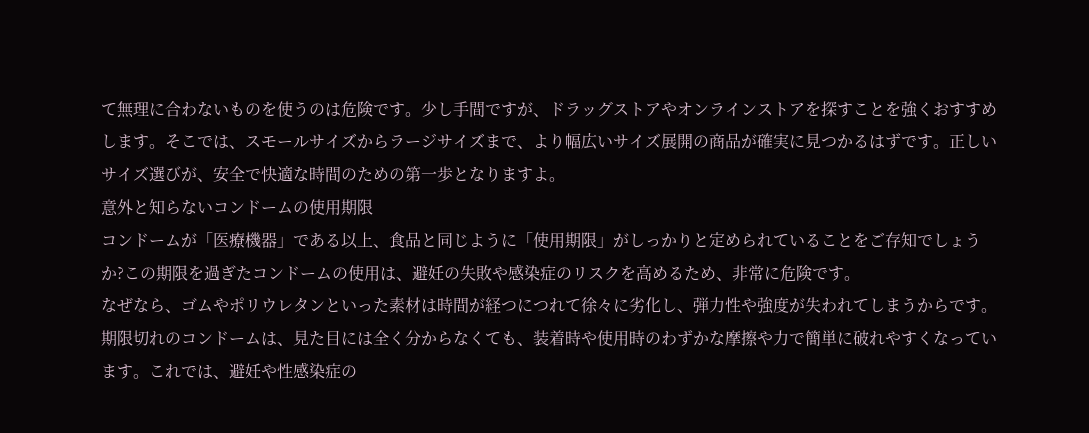て無理に合わないものを使うのは危険です。少し手間ですが、ドラッグストアやオンラインストアを探すことを強くおすすめします。そこでは、スモールサイズからラージサイズまで、より幅広いサイズ展開の商品が確実に見つかるはずです。正しいサイズ選びが、安全で快適な時間のための第一歩となりますよ。
意外と知らないコンドームの使用期限
コンドームが「医療機器」である以上、食品と同じように「使用期限」がしっかりと定められていることをご存知でしょうか?この期限を過ぎたコンドームの使用は、避妊の失敗や感染症のリスクを高めるため、非常に危険です。
なぜなら、ゴムやポリウレタンといった素材は時間が経つにつれて徐々に劣化し、弾力性や強度が失われてしまうからです。期限切れのコンドームは、見た目には全く分からなくても、装着時や使用時のわずかな摩擦や力で簡単に破れやすくなっています。これでは、避妊や性感染症の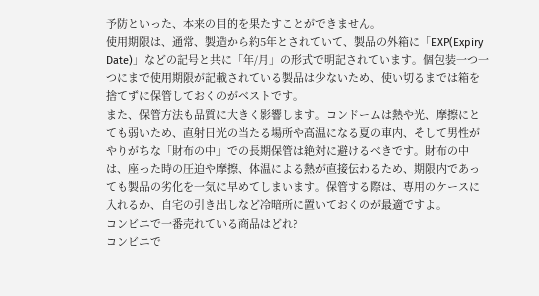予防といった、本来の目的を果たすことができません。
使用期限は、通常、製造から約5年とされていて、製品の外箱に「EXP(Expiry Date)」などの記号と共に「年/月」の形式で明記されています。個包装一つ一つにまで使用期限が記載されている製品は少ないため、使い切るまでは箱を捨てずに保管しておくのがベストです。
また、保管方法も品質に大きく影響します。コンドームは熱や光、摩擦にとても弱いため、直射日光の当たる場所や高温になる夏の車内、そして男性がやりがちな「財布の中」での長期保管は絶対に避けるべきです。財布の中は、座った時の圧迫や摩擦、体温による熱が直接伝わるため、期限内であっても製品の劣化を一気に早めてしまいます。保管する際は、専用のケースに入れるか、自宅の引き出しなど冷暗所に置いておくのが最適ですよ。
コンビニで一番売れている商品はどれ?
コンビニで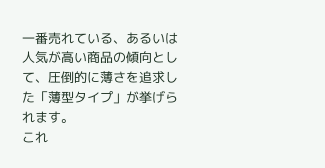一番売れている、あるいは人気が高い商品の傾向として、圧倒的に薄さを追求した「薄型タイプ」が挙げられます。
これ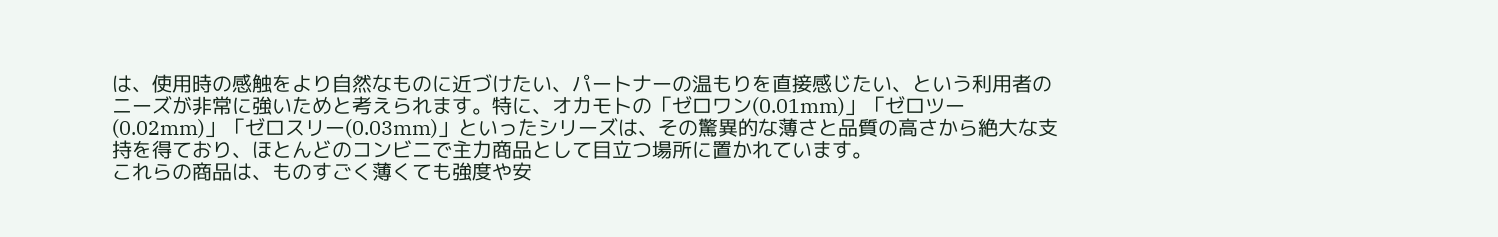は、使用時の感触をより自然なものに近づけたい、パートナーの温もりを直接感じたい、という利用者のニーズが非常に強いためと考えられます。特に、オカモトの「ゼロワン(0.01mm)」「ゼロツー(0.02mm)」「ゼロスリー(0.03mm)」といったシリーズは、その驚異的な薄さと品質の高さから絶大な支持を得ており、ほとんどのコンビニで主力商品として目立つ場所に置かれています。
これらの商品は、ものすごく薄くても強度や安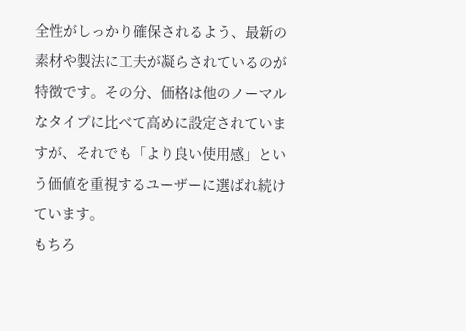全性がしっかり確保されるよう、最新の素材や製法に工夫が凝らされているのが特徴です。その分、価格は他のノーマルなタイプに比べて高めに設定されていますが、それでも「より良い使用感」という価値を重視するユーザーに選ばれ続けています。
もちろ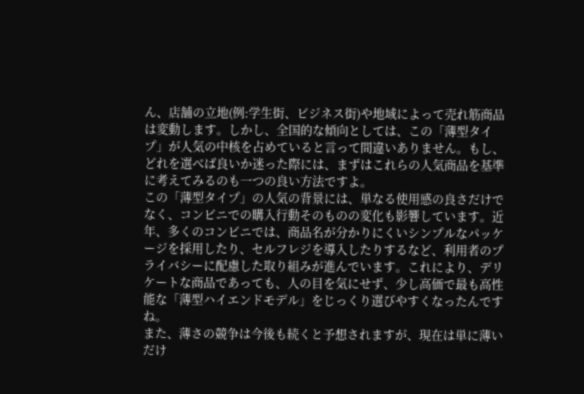ん、店舗の立地(例:学生街、ビジネス街)や地域によって売れ筋商品は変動します。しかし、全国的な傾向としては、この「薄型タイプ」が人気の中核を占めていると言って間違いありません。もし、どれを選べば良いか迷った際には、まずはこれらの人気商品を基準に考えてみるのも一つの良い方法ですよ。
この「薄型タイプ」の人気の背景には、単なる使用感の良さだけでなく、コンビニでの購入行動そのものの変化も影響しています。近年、多くのコンビニでは、商品名が分かりにくいシンプルなパッケージを採用したり、セルフレジを導入したりするなど、利用者のプライバシーに配慮した取り組みが進んでいます。これにより、デリケートな商品であっても、人の目を気にせず、少し高価で最も高性能な「薄型ハイエンドモデル」をじっくり選びやすくなったんですね。
また、薄さの競争は今後も続くと予想されますが、現在は単に薄いだけ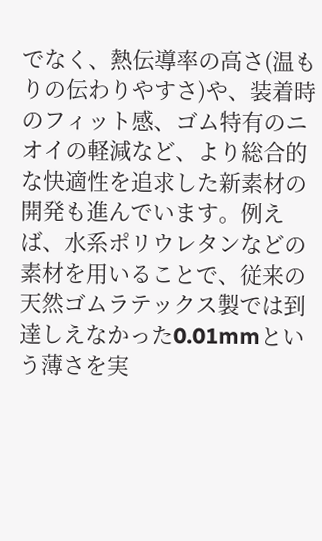でなく、熱伝導率の高さ(温もりの伝わりやすさ)や、装着時のフィット感、ゴム特有のニオイの軽減など、より総合的な快適性を追求した新素材の開発も進んでいます。例えば、水系ポリウレタンなどの素材を用いることで、従来の天然ゴムラテックス製では到達しえなかった0.01mmという薄さを実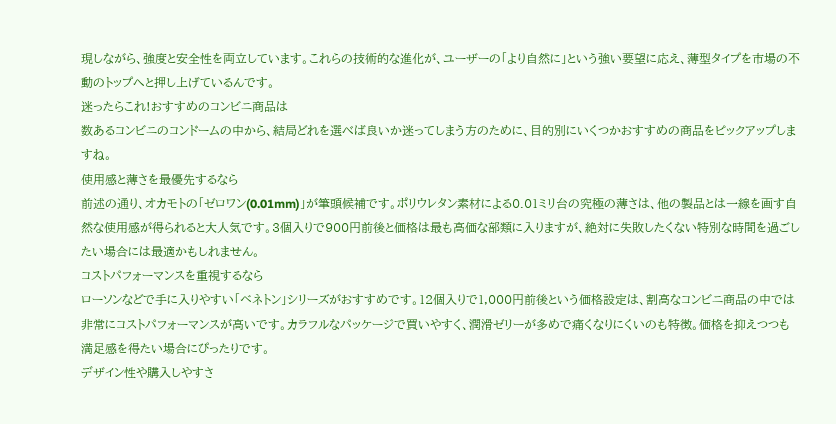現しながら、強度と安全性を両立しています。これらの技術的な進化が、ユーザーの「より自然に」という強い要望に応え、薄型タイプを市場の不動のトップへと押し上げているんです。
迷ったらこれ!おすすめのコンビニ商品は
数あるコンビニのコンドームの中から、結局どれを選べば良いか迷ってしまう方のために、目的別にいくつかおすすめの商品をピックアップしますね。
使用感と薄さを最優先するなら
前述の通り、オカモトの「ゼロワン(0.01mm)」が筆頭候補です。ポリウレタン素材による0.01ミリ台の究極の薄さは、他の製品とは一線を画す自然な使用感が得られると大人気です。3個入りで900円前後と価格は最も高価な部類に入りますが、絶対に失敗したくない特別な時間を過ごしたい場合には最適かもしれません。
コストパフォーマンスを重視するなら
ローソンなどで手に入りやすい「ベネトン」シリーズがおすすめです。12個入りで1,000円前後という価格設定は、割高なコンビニ商品の中では非常にコストパフォーマンスが高いです。カラフルなパッケージで買いやすく、潤滑ゼリーが多めで痛くなりにくいのも特徴。価格を抑えつつも満足感を得たい場合にぴったりです。
デザイン性や購入しやすさ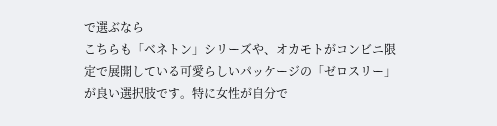で選ぶなら
こちらも「ベネトン」シリーズや、オカモトがコンビニ限定で展開している可愛らしいパッケージの「ゼロスリー」が良い選択肢です。特に女性が自分で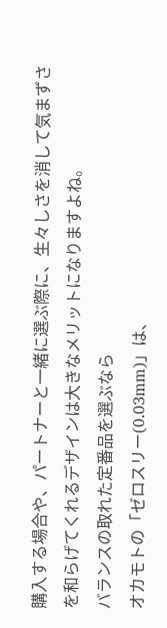購入する場合や、パートナーと一緒に選ぶ際に、生々しさを消して気まずさを和らげてくれるデザインは大きなメリットになりますよね。
バランスの取れた定番品を選ぶなら
オカモトの「ゼロスリー(0.03mm)」は、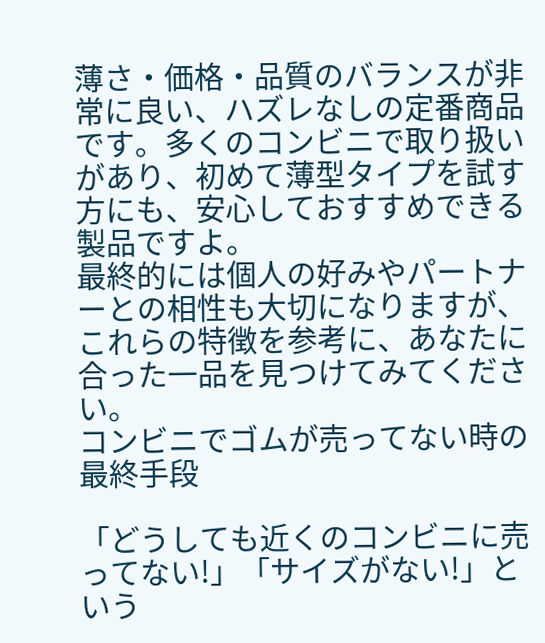薄さ・価格・品質のバランスが非常に良い、ハズレなしの定番商品です。多くのコンビニで取り扱いがあり、初めて薄型タイプを試す方にも、安心しておすすめできる製品ですよ。
最終的には個人の好みやパートナーとの相性も大切になりますが、これらの特徴を参考に、あなたに合った一品を見つけてみてください。
コンビニでゴムが売ってない時の最終手段

「どうしても近くのコンビニに売ってない!」「サイズがない!」という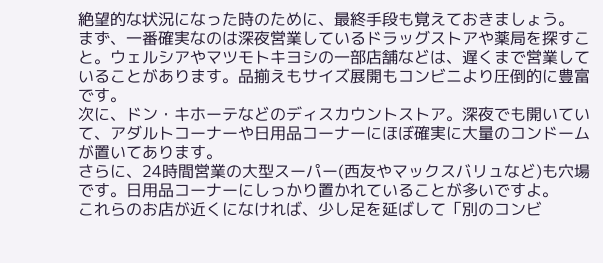絶望的な状況になった時のために、最終手段も覚えておきましょう。
まず、一番確実なのは深夜営業しているドラッグストアや薬局を探すこと。ウェルシアやマツモトキヨシの一部店舗などは、遅くまで営業していることがあります。品揃えもサイズ展開もコンビニより圧倒的に豊富です。
次に、ドン・キホーテなどのディスカウントストア。深夜でも開いていて、アダルトコーナーや日用品コーナーにほぼ確実に大量のコンドームが置いてあります。
さらに、24時間営業の大型スーパー(西友やマックスバリュなど)も穴場です。日用品コーナーにしっかり置かれていることが多いですよ。
これらのお店が近くになければ、少し足を延ばして「別のコンビ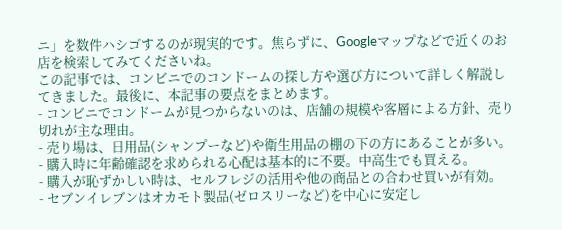ニ」を数件ハシゴするのが現実的です。焦らずに、Googleマップなどで近くのお店を検索してみてくださいね。
この記事では、コンビニでのコンドームの探し方や選び方について詳しく解説してきました。最後に、本記事の要点をまとめます。
- コンビニでコンドームが見つからないのは、店舗の規模や客層による方針、売り切れが主な理由。
- 売り場は、日用品(シャンプーなど)や衛生用品の棚の下の方にあることが多い。
- 購入時に年齢確認を求められる心配は基本的に不要。中高生でも買える。
- 購入が恥ずかしい時は、セルフレジの活用や他の商品との合わせ買いが有効。
- セブンイレブンはオカモト製品(ゼロスリーなど)を中心に安定し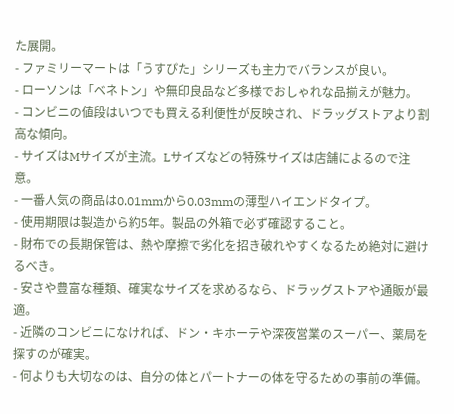た展開。
- ファミリーマートは「うすぴた」シリーズも主力でバランスが良い。
- ローソンは「ベネトン」や無印良品など多様でおしゃれな品揃えが魅力。
- コンビニの値段はいつでも買える利便性が反映され、ドラッグストアより割高な傾向。
- サイズはMサイズが主流。Lサイズなどの特殊サイズは店舗によるので注意。
- 一番人気の商品は0.01mmから0.03mmの薄型ハイエンドタイプ。
- 使用期限は製造から約5年。製品の外箱で必ず確認すること。
- 財布での長期保管は、熱や摩擦で劣化を招き破れやすくなるため絶対に避けるべき。
- 安さや豊富な種類、確実なサイズを求めるなら、ドラッグストアや通販が最適。
- 近隣のコンビニになければ、ドン・キホーテや深夜営業のスーパー、薬局を探すのが確実。
- 何よりも大切なのは、自分の体とパートナーの体を守るための事前の準備。